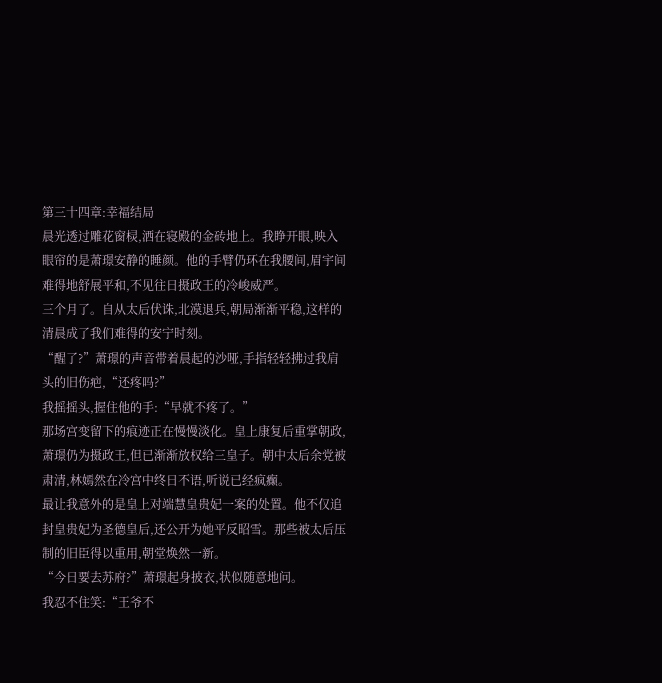第三十四章:幸福结局
晨光透过雕花窗棂,洒在寝殿的金砖地上。我睁开眼,映入眼帘的是萧璟安静的睡颜。他的手臂仍环在我腰间,眉宇间难得地舒展平和,不见往日摄政王的冷峻威严。
三个月了。自从太后伏诛,北漠退兵,朝局渐渐平稳,这样的清晨成了我们难得的安宁时刻。
“醒了?”萧璟的声音带着晨起的沙哑,手指轻轻拂过我肩头的旧伤疤,“还疼吗?”
我摇摇头,握住他的手:“早就不疼了。”
那场宫变留下的痕迹正在慢慢淡化。皇上康复后重掌朝政,萧璟仍为摄政王,但已渐渐放权给三皇子。朝中太后余党被肃清,林嫣然在冷宫中终日不语,听说已经疯癫。
最让我意外的是皇上对端慧皇贵妃一案的处置。他不仅追封皇贵妃为圣德皇后,还公开为她平反昭雪。那些被太后压制的旧臣得以重用,朝堂焕然一新。
“今日要去苏府?”萧璟起身披衣,状似随意地问。
我忍不住笑:“王爷不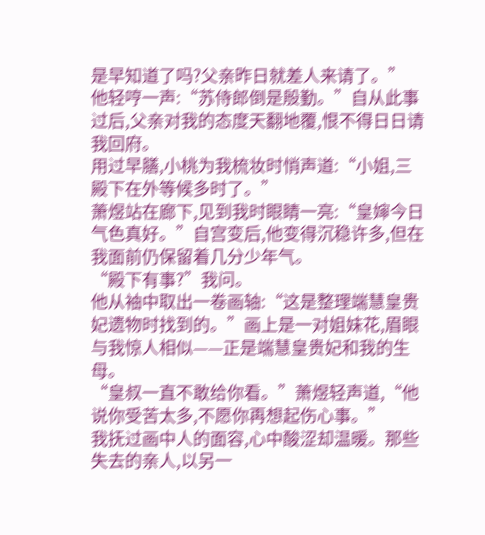是早知道了吗?父亲昨日就差人来请了。”
他轻哼一声:“苏侍郎倒是殷勤。”自从此事过后,父亲对我的态度天翻地覆,恨不得日日请我回府。
用过早膳,小桃为我梳妆时悄声道:“小姐,三殿下在外等候多时了。”
萧煜站在廊下,见到我时眼睛一亮:“皇婶今日气色真好。”自宫变后,他变得沉稳许多,但在我面前仍保留着几分少年气。
“殿下有事?”我问。
他从袖中取出一卷画轴:“这是整理端慧皇贵妃遗物时找到的。”画上是一对姐妹花,眉眼与我惊人相似——正是端慧皇贵妃和我的生母。
“皇叔一直不敢给你看。”萧煜轻声道,“他说你受苦太多,不愿你再想起伤心事。”
我抚过画中人的面容,心中酸涩却温暖。那些失去的亲人,以另一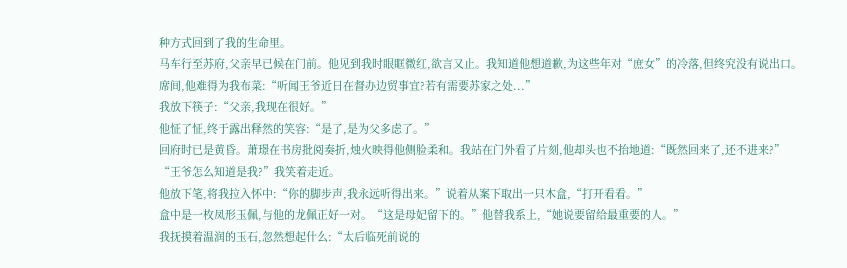种方式回到了我的生命里。
马车行至苏府,父亲早已候在门前。他见到我时眼眶微红,欲言又止。我知道他想道歉,为这些年对“庶女”的冷落,但终究没有说出口。
席间,他难得为我布菜:“听闻王爷近日在督办边贸事宜?若有需要苏家之处...”
我放下筷子:“父亲,我现在很好。”
他怔了怔,终于露出释然的笑容:“是了,是为父多虑了。”
回府时已是黄昏。萧璟在书房批阅奏折,烛火映得他侧脸柔和。我站在门外看了片刻,他却头也不抬地道:“既然回来了,还不进来?”
“王爷怎么知道是我?”我笑着走近。
他放下笔,将我拉入怀中:“你的脚步声,我永远听得出来。”说着从案下取出一只木盒,“打开看看。”
盒中是一枚凤形玉佩,与他的龙佩正好一对。“这是母妃留下的。”他替我系上,“她说要留给最重要的人。”
我抚摸着温润的玉石,忽然想起什么:“太后临死前说的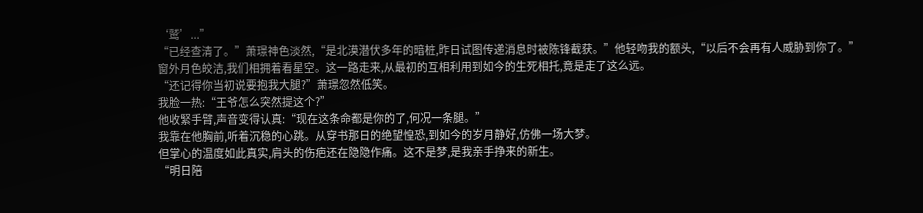‘鹫’...”
“已经查清了。”萧璟神色淡然,“是北漠潜伏多年的暗桩,昨日试图传递消息时被陈锋截获。”他轻吻我的额头,“以后不会再有人威胁到你了。”
窗外月色皎洁,我们相拥着看星空。这一路走来,从最初的互相利用到如今的生死相托,竟是走了这么远。
“还记得你当初说要抱我大腿?”萧璟忽然低笑。
我脸一热:“王爷怎么突然提这个?”
他收緊手臂,声音变得认真:“现在这条命都是你的了,何况一条腿。”
我靠在他胸前,听着沉稳的心跳。从穿书那日的绝望惶恐,到如今的岁月静好,仿佛一场大梦。
但掌心的温度如此真实,肩头的伤疤还在隐隐作痛。这不是梦,是我亲手挣来的新生。
“明日陪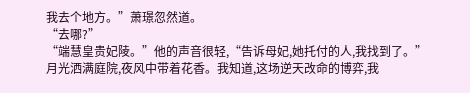我去个地方。”萧璟忽然道。
“去哪?”
“端慧皇贵妃陵。”他的声音很轻,“告诉母妃,她托付的人,我找到了。”
月光洒满庭院,夜风中带着花香。我知道,这场逆天改命的博弈,我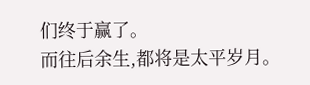们终于赢了。
而往后余生,都将是太平岁月。